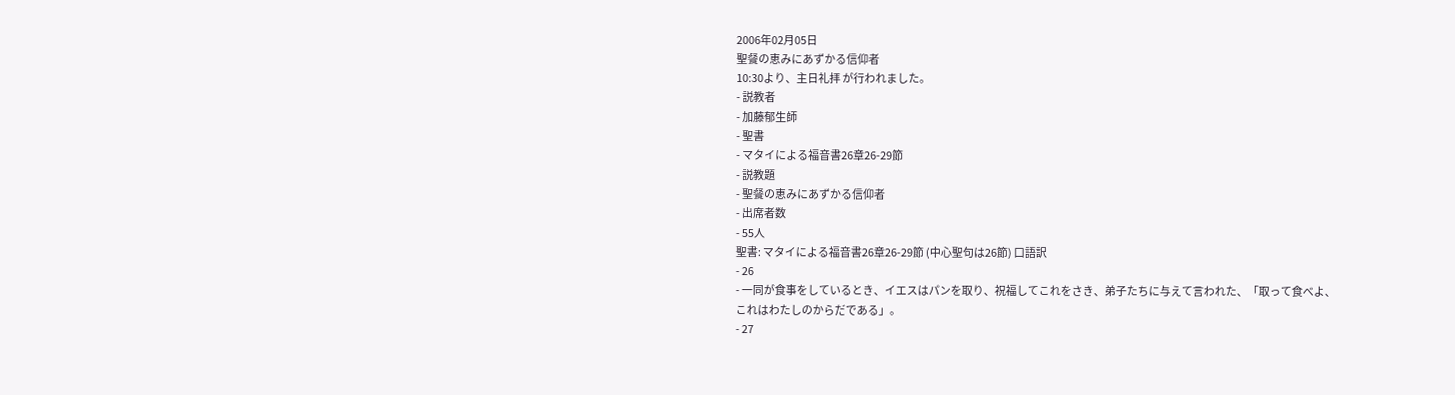2006年02月05日
聖餐の恵みにあずかる信仰者
10:30より、主日礼拝 が行われました。
- 説教者
- 加藤郁生師
- 聖書
- マタイによる福音書26章26-29節
- 説教題
- 聖餐の恵みにあずかる信仰者
- 出席者数
- 55人
聖書: マタイによる福音書26章26-29節 (中心聖句は26節) 口語訳
- 26
- 一同が食事をしているとき、イエスはパンを取り、祝福してこれをさき、弟子たちに与えて言われた、「取って食べよ、これはわたしのからだである」。
- 27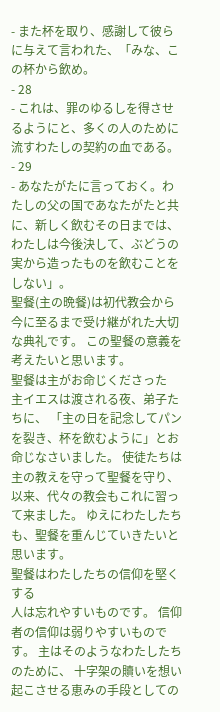- また杯を取り、感謝して彼らに与えて言われた、「みな、この杯から飲め。
- 28
- これは、罪のゆるしを得させるようにと、多くの人のために流すわたしの契約の血である。
- 29
- あなたがたに言っておく。わたしの父の国であなたがたと共に、新しく飲むその日までは、わたしは今後決して、ぶどうの実から造ったものを飲むことをしない」。
聖餐(主の晩餐)は初代教会から今に至るまで受け継がれた大切な典礼です。 この聖餐の意義を考えたいと思います。
聖餐は主がお命じくださった
主イエスは渡される夜、弟子たちに、 「主の日を記念してパンを裂き、杯を飲むように」とお命じなさいました。 使徒たちは主の教えを守って聖餐を守り、 以来、代々の教会もこれに習って来ました。 ゆえにわたしたちも、聖餐を重んじていきたいと思います。
聖餐はわたしたちの信仰を堅くする
人は忘れやすいものです。 信仰者の信仰は弱りやすいものです。 主はそのようなわたしたちのために、 十字架の贖いを想い起こさせる恵みの手段としての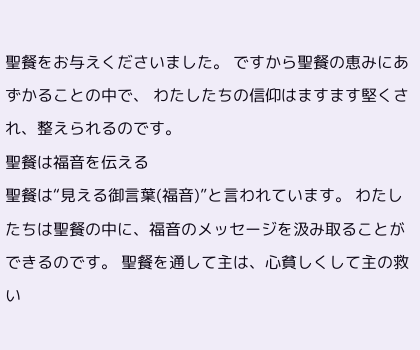聖餐をお与えくださいました。 ですから聖餐の恵みにあずかることの中で、 わたしたちの信仰はますます堅くされ、整えられるのです。
聖餐は福音を伝える
聖餐は“見える御言葉(福音)”と言われています。 わたしたちは聖餐の中に、福音のメッセージを汲み取ることができるのです。 聖餐を通して主は、心貧しくして主の救い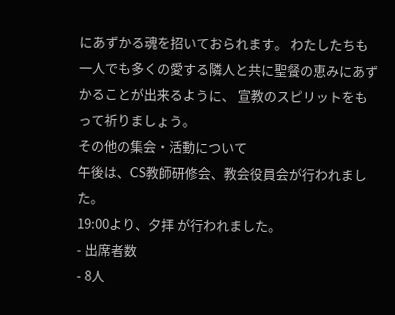にあずかる魂を招いておられます。 わたしたちも一人でも多くの愛する隣人と共に聖餐の恵みにあずかることが出来るように、 宣教のスピリットをもって祈りましょう。
その他の集会・活動について
午後は、CS教師研修会、教会役員会が行われました。
19:00より、夕拝 が行われました。
- 出席者数
- 8人